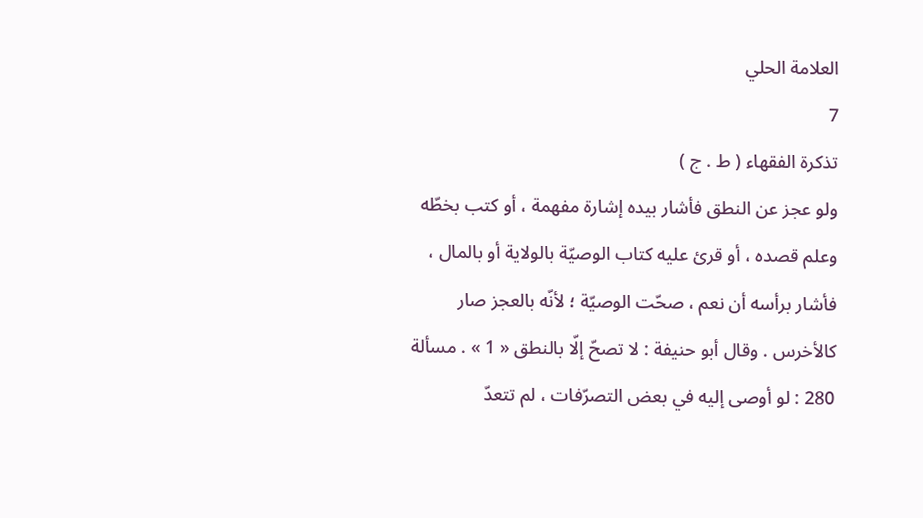العلامة الحلي
7
تذكرة الفقهاء ( ط . ج )
ولو عجز عن النطق فأشار بيده إشارة مفهمة ، أو كتب بخطّه وعلم قصده ، أو قرئ عليه كتاب الوصيّة بالولاية أو بالمال ، فأشار برأسه أن نعم ، صحّت الوصيّة ؛ لأنّه بالعجز صار كالأخرس . وقال أبو حنيفة : لا تصحّ إلّا بالنطق « 1 » . مسألة 280 : لو أوصى إليه في بعض التصرّفات ، لم تتعدّ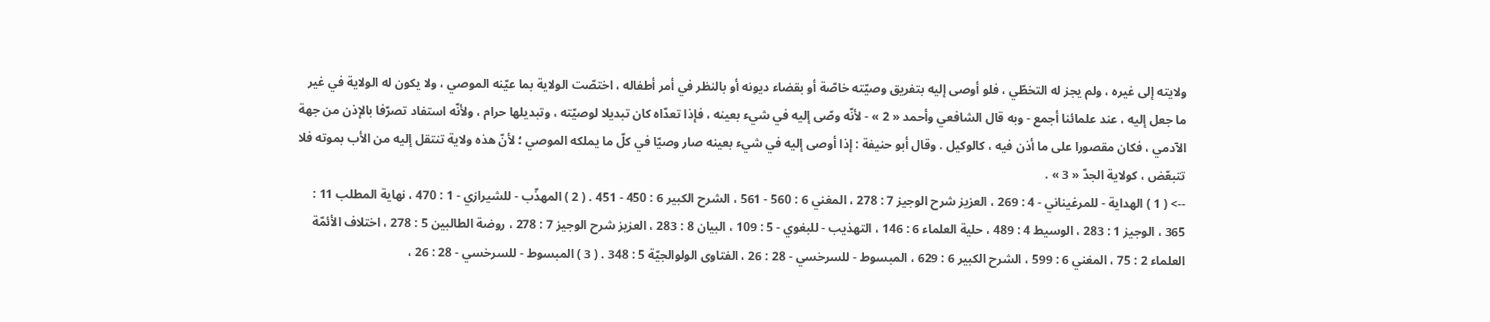ولايته إلى غيره ، ولم يجز له التخطّي ، فلو أوصى إليه بتفريق وصيّته خاصّة أو بقضاء ديونه أو بالنظر في أمر أطفاله ، اختصّت الولاية بما عيّنه الموصي ، ولا يكون له الولاية في غير ما جعل إليه ، عند علمائنا أجمع - وبه قال الشافعي وأحمد « 2 » - لأنّه وصّى إليه في شيء بعينه ، فإذا تعدّاه كان تبديلا لوصيّته ، وتبديلها حرام ، ولأنّه استفاد تصرّفا بالإذن من جهة الآدمي ، فكان مقصورا على ما أذن فيه ، كالوكيل . وقال أبو حنيفة : إذا أوصى إليه في شيء بعينه صار وصيّا في كلّ ما يملكه الموصي ؛ لأنّ هذه ولاية تنتقل إليه من الأب بموته فلا تتبعّض ، كولاية الجدّ « 3 » .
--> ( 1 ) الهداية - للمرغيناني - 4 : 269 ، العزيز شرح الوجيز 7 : 278 ، المغني 6 : 560 - 561 ، الشرح الكبير 6 : 450 - 451 . ( 2 ) المهذّب - للشيرازي - 1 : 470 ، نهاية المطلب 11 : 365 ، الوجيز 1 : 283 ، الوسيط 4 : 489 ، حلية العلماء 6 : 146 ، التهذيب - للبغوي - 5 : 109 ، البيان 8 : 283 ، العزيز شرح الوجيز 7 : 278 ، روضة الطالبين 5 : 278 ، اختلاف الأئمّة العلماء 2 : 75 ، المغني 6 : 599 ، الشرح الكبير 6 : 629 ، المبسوط - للسرخسي - 28 : 26 ، الفتاوى الولوالجيّة 5 : 348 . ( 3 ) المبسوط - للسرخسي - 28 : 26 ،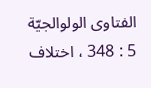الفتاوى الولوالجيّة 5 : 348 ، اختلاف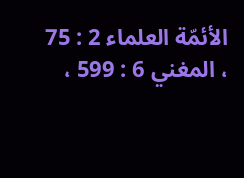الأئمّة العلماء 2 : 75 ، المغني 6 : 599 ،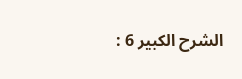الشرح الكبير 6 :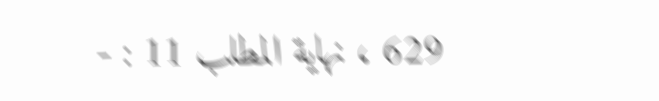629 ، نهاية المطلب 11 : -